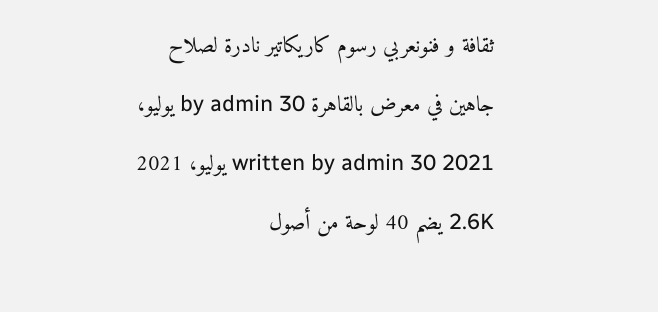ثقافة و فنونعربي رسوم كاريكاتير نادرة لصلاح جاهين في معرض بالقاهرة by admin 30 يوليو، 2021 written by admin 30 يوليو، 2021 2.6K يضم 40 لوحة من أصول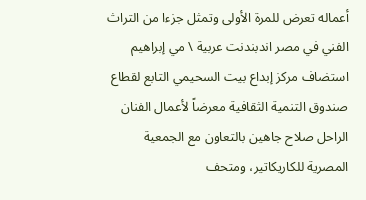أعماله تعرض للمرة الأولى وتمثل جزءا من التراث الفني في مصر اندبندنت عربية \ مي إبراهيم استضاف مركز إبداع بيت السحيمي التابع لقطاع صندوق التنمية الثقافية معرضاً لأعمال الفنان الراحل صلاح جاهين بالتعاون مع الجمعية المصرية للكاريكاتير، ومتحف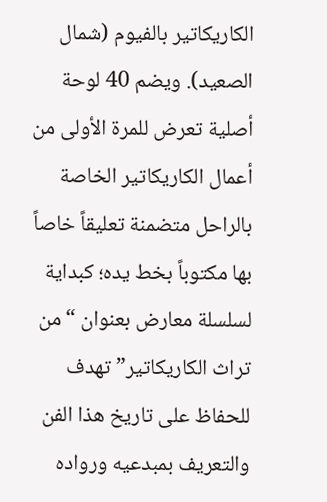الكاريكاتير بالفيوم (شمال الصعيد). ويضم 40 لوحة أصلية تعرض للمرة الأولى من أعمال الكاريكاتير الخاصة بالراحل متضمنة تعليقاً خاصاً بها مكتوباً بخط يده؛ كبداية لسلسلة معارض بعنوان “من تراث الكاريكاتير” تهدف للحفاظ على تاريخ هذا الفن والتعريف بمبدعيه ورواده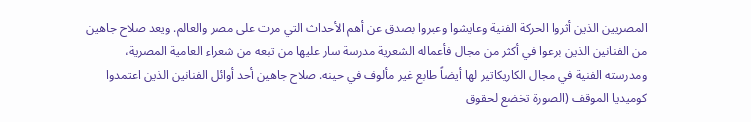المصريين الذين أثروا الحركة الفنية وعايشوا وعبروا بصدق عن أهم الأحداث التي مرت على مصر والعالم. ويعد صلاح جاهين من الفنانين الذين برعوا في أكثر من مجال فأعماله الشعرية مدرسة سار عليها من تبعه من شعراء العامية المصرية، ومدرسته الفنية في مجال الكاريكاتير لها أيضاً طابع غير مألوف في حينه. صلاح جاهين أحد أوائل الفنانين الذين اعتمدوا كوميديا الموقف (الصورة تخضع لحقوق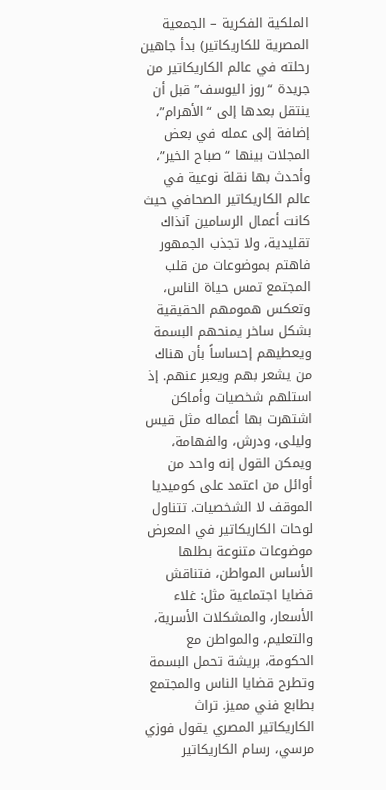الملكية الفكرية – الجمعية المصرية للكاريكاتير) بدأ جاهين رحلته في عالم الكاريكاتير من جريدة “روز اليوسف” قبل أن ينتقل بعدها إلى “الأهرام”، إضافة إلى عمله في بعض المجلات بينها “صباح الخير”، وأحدث بها نقلة نوعية في عالم الكاريكاتير الصحافي حيث كانت أعمال الرسامين آنذاك تقليدية، ولا تجذب الجمهور فاهتم بموضوعات من قلب المجتمع تمس حياة الناس، وتعكس همومهم الحقيقية بشكل ساخر يمنحهم البسمة ويعطيهم إحساساً بأن هناك من يشعر بهم ويعبر عنهم. إذ استلهم شخصيات وأماكن اشتهرت بها أعماله مثل قيس وليلى، ودرش، والفهامة، ويمكن القول إنه واحد من أوائل من اعتمد على كوميديا الموقف لا الشخصيات. تتناول لوحات الكاريكاتير في المعرض موضوعات متنوعة بطلها الأساس المواطن، فتناقش قضايا اجتماعية مثل: غلاء الأسعار، والمشكلات الأسرية، والتعليم، والمواطن مع الحكومة، بريشة تحمل البسمة وتطرح قضايا الناس والمجتمع بطابع فني مميز. تراث الكاريكاتير المصري يقول فوزي مرسي، رسام الكاريكاتير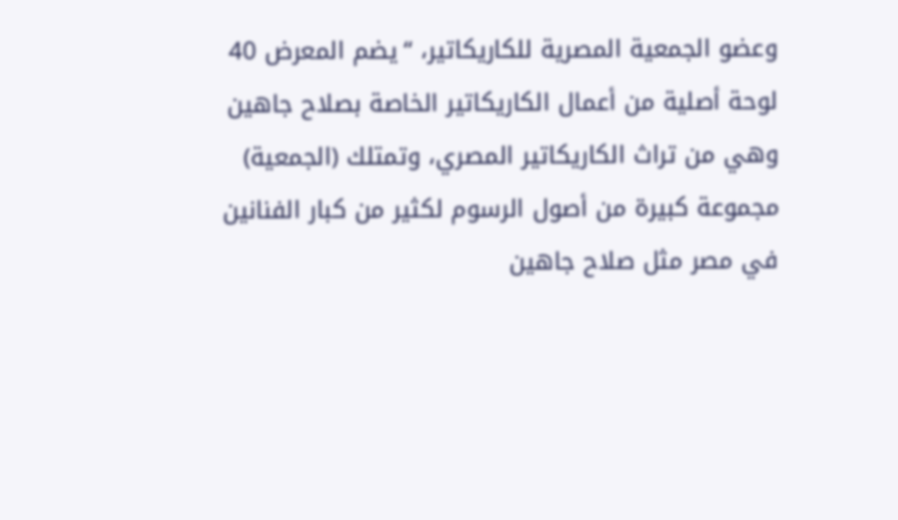وعضو الجمعية المصرية للكاريكاتير، “يضم المعرض 40 لوحة أصلية من أعمال الكاريكاتير الخاصة بصلاح جاهين وهي من تراث الكاريكاتير المصري، وتمتلك (الجمعية) مجموعة كبيرة من أصول الرسوم لكثير من كبار الفنانين في مصر مثل صلاح جاهين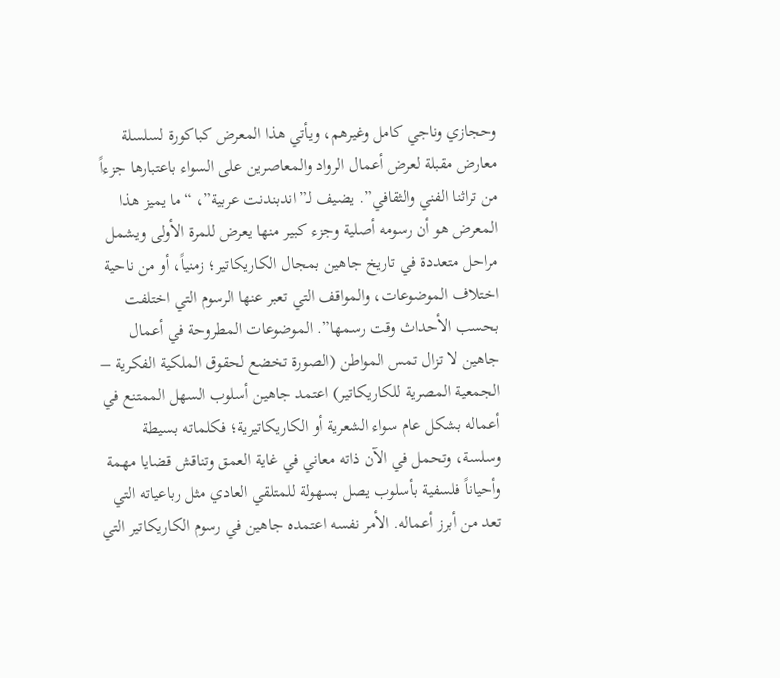وحجازي وناجي كامل وغيرهم، ويأتي هذا المعرض كباكورة لسلسلة معارض مقبلة لعرض أعمال الرواد والمعاصرين على السواء باعتبارها جزءاً من تراثنا الفني والثقافي”. يضيف لـ”اندبندنت عربية”، “ما يميز هذا المعرض هو أن رسومه أصلية وجزء كبير منها يعرض للمرة الأولى ويشمل مراحل متعددة في تاريخ جاهين بمجال الكاريكاتير؛ زمنياً، أو من ناحية اختلاف الموضوعات، والمواقف التي تعبر عنها الرسوم التي اختلفت بحسب الأحداث وقت رسمها”. الموضوعات المطروحة في أعمال جاهين لا تزال تمس المواطن (الصورة تخضع لحقوق الملكية الفكرية – الجمعية المصرية للكاريكاتير) اعتمد جاهين أسلوب السهل الممتنع في أعماله بشكل عام سواء الشعرية أو الكاريكاتيرية؛ فكلماته بسيطة وسلسة، وتحمل في الآن ذاته معاني في غاية العمق وتناقش قضايا مهمة وأحياناً فلسفية بأسلوب يصل بسهولة للمتلقي العادي مثل رباعياته التي تعد من أبرز أعماله. الأمر نفسه اعتمده جاهين في رسوم الكاريكاتير التي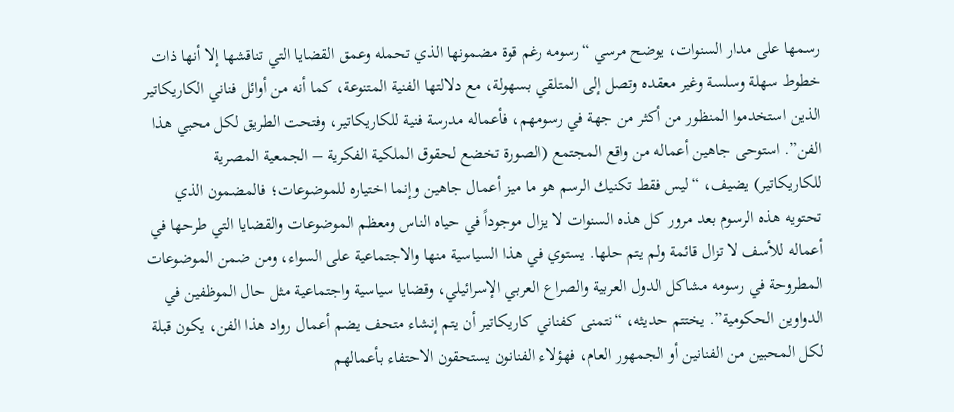رسمها على مدار السنوات، يوضح مرسي “رسومه رغم قوة مضمونها الذي تحمله وعمق القضايا التي تناقشها إلا أنها ذات خطوط سهلة وسلسة وغير معقده وتصل إلى المتلقي بسهولة، مع دلالتها الفنية المتنوعة، كما أنه من أوائل فناني الكاريكاتير الذين استخدموا المنظور من أكثر من جهة في رسومهم، فأعماله مدرسة فنية للكاريكاتير، وفتحت الطريق لكل محبي هذا الفن”. استوحى جاهين أعماله من واقع المجتمع (الصورة تخضع لحقوق الملكية الفكرية – الجمعية المصرية للكاريكاتير) يضيف، “ليس فقط تكنيك الرسم هو ما ميز أعمال جاهين وإنما اختياره للموضوعات؛ فالمضمون الذي تحتويه هذه الرسوم بعد مرور كل هذه السنوات لا يزال موجوداً في حياه الناس ومعظم الموضوعات والقضايا التي طرحها في أعماله للأسف لا تزال قائمة ولم يتم حلها. يستوي في هذا السياسية منها والاجتماعية على السواء، ومن ضمن الموضوعات المطروحة في رسومه مشاكل الدول العربية والصراع العربي الإسرائيلي، وقضايا سياسية واجتماعية مثل حال الموظفين في الدواوين الحكومية”. يختتم حديثه، “نتمنى كفناني كاريكاتير أن يتم إنشاء متحف يضم أعمال رواد هذا الفن، يكون قبلة لكل المحبين من الفنانين أو الجمهور العام، فهؤلاء الفنانون يستحقون الاحتفاء بأعمالهم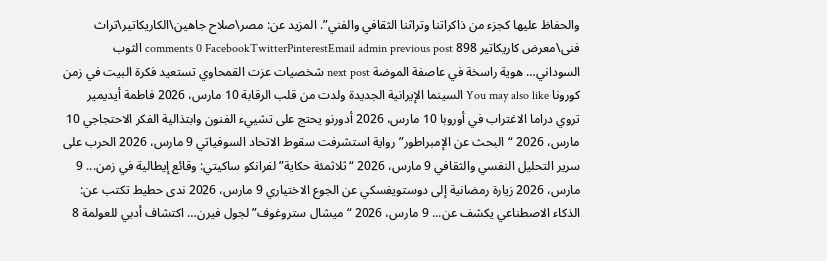والحفاظ عليها كجزء من ذاكراتنا وتراثنا الثقافي والفني”. المزيد عن: مصر\صلاح جاهين\الكاريكاتير\تراث فنى\معرض كاريكاتير 898 comments 0 FacebookTwitterPinterestEmail admin previous post الثوب السوداني… هوية راسخة في عاصفة الموضة next post شخصيات عزت القمحاوي تستعيد فكرة البيت في زمن كورونا You may also like السينما الإيرانية الجديدة ولدت من قلب الرقابة 10 مارس، 2026 فاطمة أيديمير تروي دراما الاغتراب في أوروبا 10 مارس، 2026 أدورنو يحتج على تشييء الفنون وابتذالية الفكر الاحتجاجي 10 مارس، 2026 “البحث عن الإمبراطور” رواية استشرفت سقوط الاتحاد السوفياتي 9 مارس، 2026 الحرب على سرير التحليل النفسي والثقافي 9 مارس، 2026 “ثلاثمئة حكاية” لفرانكو ساكيتي: وقائع إيطالية في زمن... 9 مارس، 2026 زيارة رمضانية إلى دوستويفسكي عن الجوع الاختياري 9 مارس، 2026 ندى حطيط تكتب عن: الذكاء الاصطناعي يكشف عن... 9 مارس، 2026 “ميشال ستروغوف” لجول فيرن… اكتشاف أدبي للعولمة 8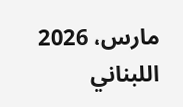مارس، 2026 اللبناني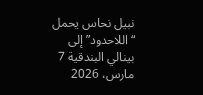نبيل نحاس يحمل “اللاحدود” إلى بينالي البندقية 7 مارس، 2026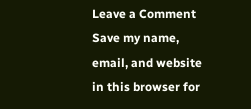Leave a Comment Save my name, email, and website in this browser for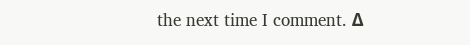the next time I comment. Δ